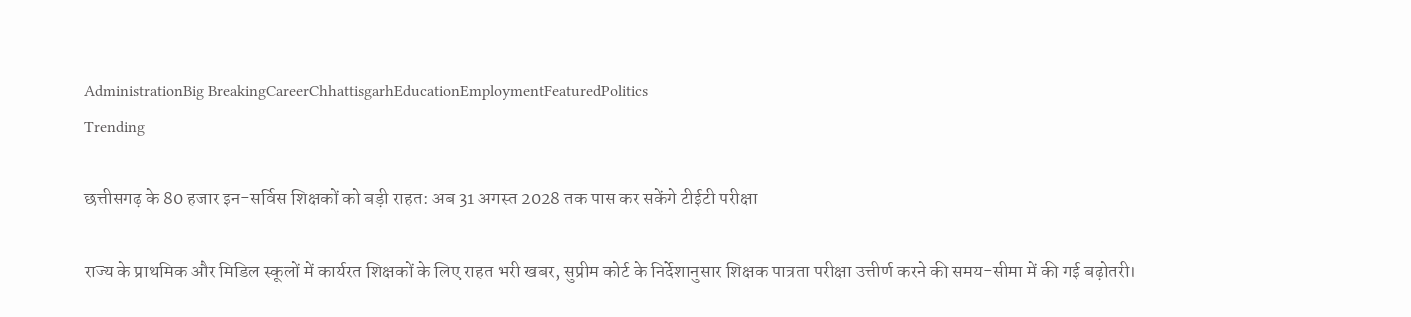AdministrationBig BreakingCareerChhattisgarhEducationEmploymentFeaturedPolitics
Trending

छत्तीसगढ़ के 80 हजार इन-सर्विस शिक्षकों को बड़ी राहत: अब 31 अगस्त 2028 तक पास कर सकेंगे टीईटी परीक्षा

राज्य के प्राथमिक और मिडिल स्कूलों में कार्यरत शिक्षकों के लिए राहत भरी खबर, सुप्रीम कोर्ट के निर्देशानुसार शिक्षक पात्रता परीक्षा उत्तीर्ण करने की समय-सीमा में की गई बढ़ोतरी।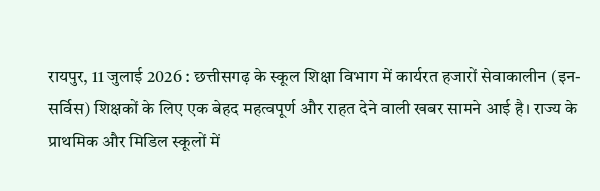रायपुर, 11 जुलाई 2026 : छत्तीसगढ़ के स्कूल शिक्षा विभाग में कार्यरत हजारों सेवाकालीन (इन-सर्विस) शिक्षकों के लिए एक बेहद महत्वपूर्ण और राहत देने वाली खबर सामने आई है। राज्य के प्राथमिक और मिडिल स्कूलों में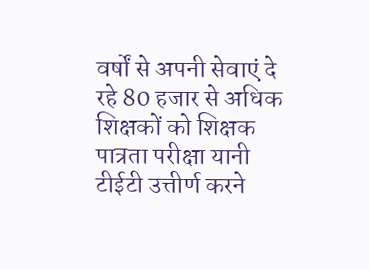वर्षों से अपनी सेवाएं दे रहे 80 हजार से अधिक शिक्षकों को शिक्षक पात्रता परीक्षा यानी टीईटी उत्तीर्ण करने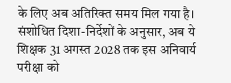के लिए अब अतिरिक्त समय मिल गया है। संशोधित दिशा-निर्देशों के अनुसार, अब ये शिक्षक 31 अगस्त 2028 तक इस अनिवार्य परीक्षा को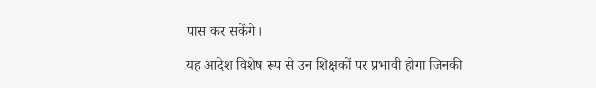पास कर सकेंगे।

यह आदेश विशेष रूप से उन शिक्षकों पर प्रभावी होगा जिनकी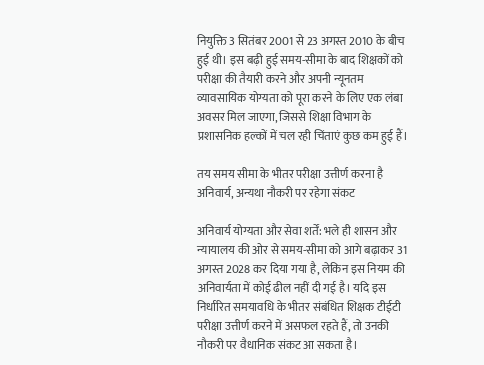नियुक्ति 3 सितंबर 2001 से 23 अगस्त 2010 के बीच हुई थी। इस बढ़ी हुई समय-सीमा के बाद शिक्षकों को परीक्षा की तैयारी करने और अपनी न्यूनतम व्यावसायिक योग्यता को पूरा करने के लिए एक लंबा अवसर मिल जाएगा, जिससे शिक्षा विभाग के प्रशासनिक हल्कों में चल रही चिंताएं कुछ कम हुई हैं।

तय समय सीमा के भीतर परीक्षा उत्तीर्ण करना है अनिवार्य, अन्यथा नौकरी पर रहेगा संकट

अनिवार्य योग्यता और सेवा शर्तें: भले ही शासन और न्यायालय की ओर से समय-सीमा को आगे बढ़ाकर 31 अगस्त 2028 कर दिया गया है, लेकिन इस नियम की अनिवार्यता में कोई ढील नहीं दी गई है। यदि इस निर्धारित समयावधि के भीतर संबंधित शिक्षक टीईटी परीक्षा उत्तीर्ण करने में असफल रहते हैं, तो उनकी नौकरी पर वैधानिक संकट आ सकता है।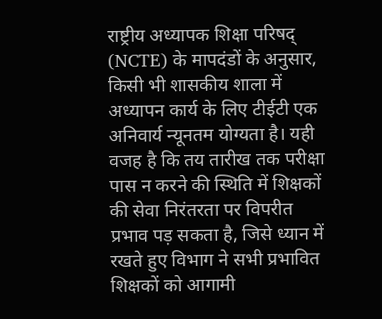राष्ट्रीय अध्यापक शिक्षा परिषद् (NCTE) के मापदंडों के अनुसार, किसी भी शासकीय शाला में अध्यापन कार्य के लिए टीईटी एक अनिवार्य न्यूनतम योग्यता है। यही वजह है कि तय तारीख तक परीक्षा पास न करने की स्थिति में शिक्षकों की सेवा निरंतरता पर विपरीत प्रभाव पड़ सकता है, जिसे ध्यान में रखते हुए विभाग ने सभी प्रभावित शिक्षकों को आगामी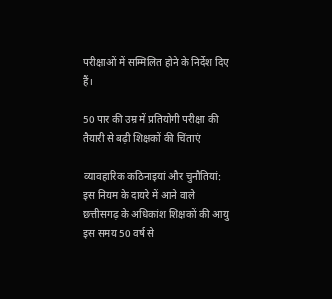परीक्षाओं में सम्मिलित होने के निर्देश दिए हैं।

50 पार की उम्र में प्रतियोगी परीक्षा की तैयारी से बढ़ी शिक्षकों की चिंताएं

व्यावहारिक कठिनाइयां और चुनौतियां: इस नियम के दायरे में आने वाले छत्तीसगढ़ के अधिकांश शिक्षकों की आयु इस समय 50 वर्ष से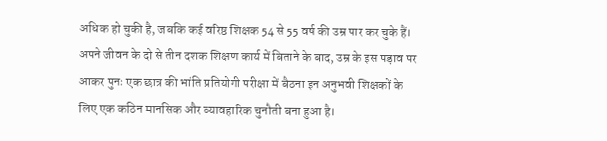अधिक हो चुकी है, जबकि कई वरिष्ठ शिक्षक 54 से 55 वर्ष की उम्र पार कर चुके हैं। अपने जीवन के दो से तीन दशक शिक्षण कार्य में बिताने के बाद, उम्र के इस पड़ाव पर आकर पुनः एक छात्र की भांति प्रतियोगी परीक्षा में बैठना इन अनुभवी शिक्षकों के लिए एक कठिन मानसिक और व्यावहारिक चुनौती बना हुआ है।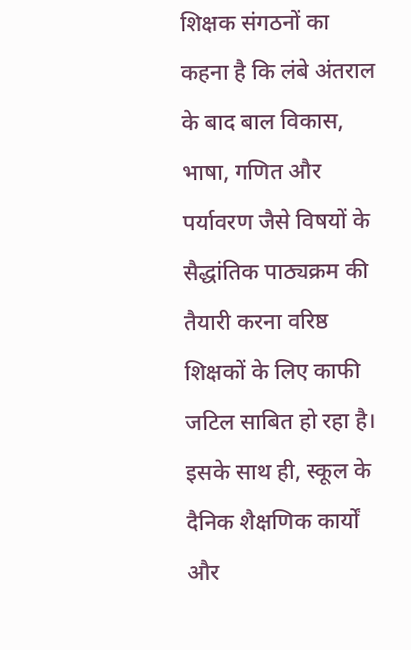शिक्षक संगठनों का कहना है कि लंबे अंतराल के बाद बाल विकास, भाषा, गणित और पर्यावरण जैसे विषयों के सैद्धांतिक पाठ्यक्रम की तैयारी करना वरिष्ठ शिक्षकों के लिए काफी जटिल साबित हो रहा है। इसके साथ ही, स्कूल के दैनिक शैक्षणिक कार्यों और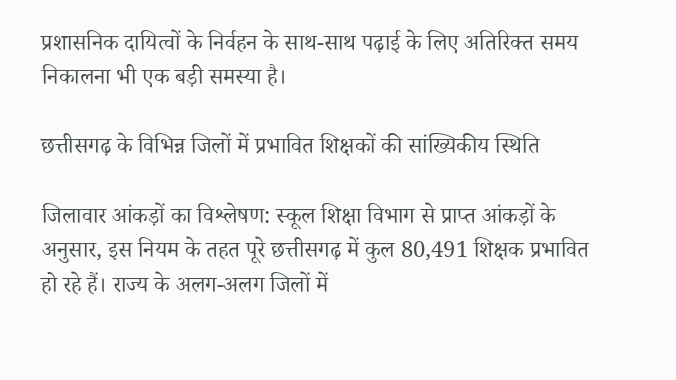प्रशासनिक दायित्वों के निर्वहन के साथ-साथ पढ़ाई के लिए अतिरिक्त समय निकालना भी एक बड़ी समस्या है।

छत्तीसगढ़ के विभिन्न जिलों में प्रभावित शिक्षकों की सांख्यिकीय स्थिति

जिलावार आंकड़ों का विश्लेषण: स्कूल शिक्षा विभाग से प्राप्त आंकड़ों के अनुसार, इस नियम के तहत पूरे छत्तीसगढ़ में कुल 80,491 शिक्षक प्रभावित हो रहे हैं। राज्य के अलग-अलग जिलों में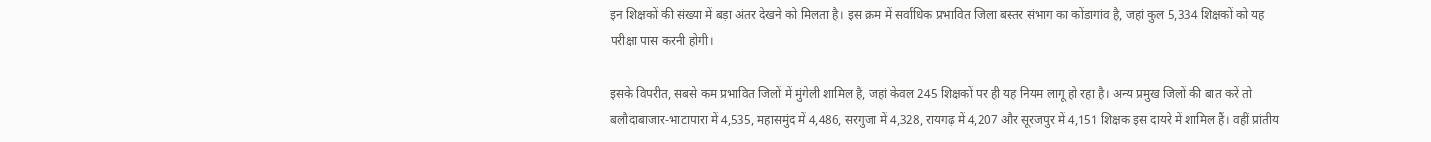इन शिक्षकों की संख्या में बड़ा अंतर देखने को मिलता है। इस क्रम में सर्वाधिक प्रभावित जिला बस्तर संभाग का कोंडागांव है, जहां कुल 5,334 शिक्षकों को यह परीक्षा पास करनी होगी।

इसके विपरीत, सबसे कम प्रभावित जिलों में मुंगेली शामिल है, जहां केवल 245 शिक्षकों पर ही यह नियम लागू हो रहा है। अन्य प्रमुख जिलों की बात करें तो बलौदाबाजार-भाटापारा में 4,535, महासमुंद में 4,486, सरगुजा में 4,328, रायगढ़ में 4,207 और सूरजपुर में 4,151 शिक्षक इस दायरे में शामिल हैं। वहीं प्रांतीय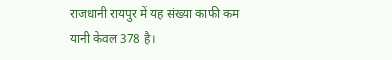राजधानी रायपुर में यह संख्या काफी कम यानी केवल 378 है।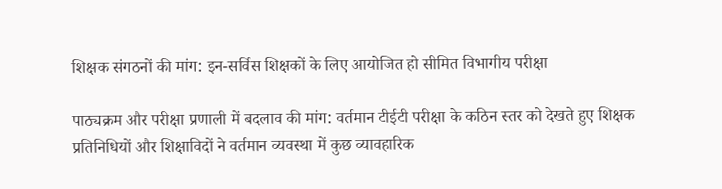शिक्षक संगठनों की मांग: इन-सर्विस शिक्षकों के लिए आयोजित हो सीमित विभागीय परीक्षा

पाठ्यक्रम और परीक्षा प्रणाली में बदलाव की मांग: वर्तमान टीईटी परीक्षा के कठिन स्तर को देखते हुए शिक्षक प्रतिनिधियों और शिक्षाविदों ने वर्तमान व्यवस्था में कुछ व्यावहारिक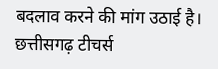बदलाव करने की मांग उठाई है। छत्तीसगढ़ टीचर्स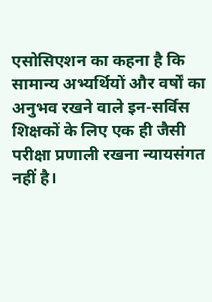एसोसिएशन का कहना है कि सामान्य अभ्यर्थियों और वर्षों का अनुभव रखने वाले इन-सर्विस शिक्षकों के लिए एक ही जैसी परीक्षा प्रणाली रखना न्यायसंगत नहीं है।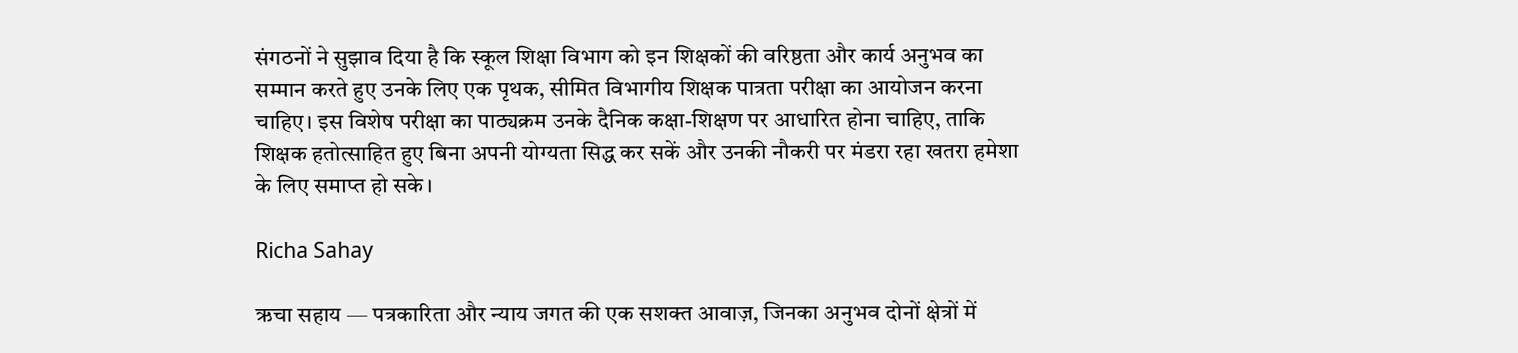संगठनों ने सुझाव दिया है कि स्कूल शिक्षा विभाग को इन शिक्षकों की वरिष्ठता और कार्य अनुभव का सम्मान करते हुए उनके लिए एक पृथक, सीमित विभागीय शिक्षक पात्रता परीक्षा का आयोजन करना चाहिए। इस विशेष परीक्षा का पाठ्यक्रम उनके दैनिक कक्षा-शिक्षण पर आधारित होना चाहिए, ताकि शिक्षक हतोत्साहित हुए बिना अपनी योग्यता सिद्ध कर सकें और उनकी नौकरी पर मंडरा रहा खतरा हमेशा के लिए समाप्त हो सके।

Richa Sahay

ऋचा सहाय — पत्रकारिता और न्याय जगत की एक सशक्त आवाज़, जिनका अनुभव दोनों क्षेत्रों में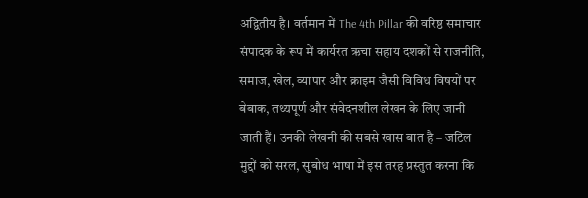अद्वितीय है। वर्तमान में The 4th Pillar की वरिष्ठ समाचार संपादक के रूप में कार्यरत ऋचा सहाय दशकों से राजनीति, समाज, खेल, व्यापार और क्राइम जैसी विविध विषयों पर बेबाक, तथ्यपूर्ण और संवेदनशील लेखन के लिए जानी जाती हैं। उनकी लेखनी की सबसे खास बात है – जटिल मुद्दों को सरल, सुबोध भाषा में इस तरह प्रस्तुत करना कि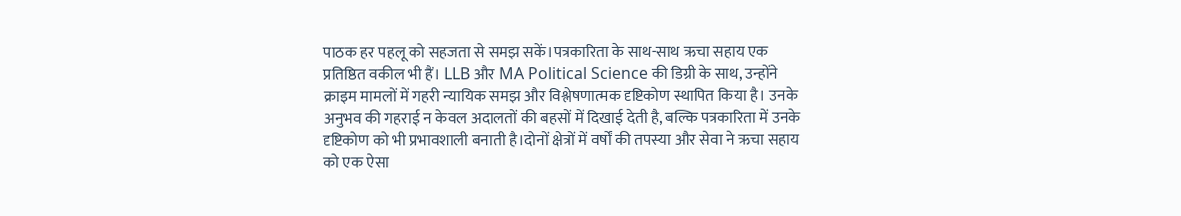पाठक हर पहलू को सहजता से समझ सकें।पत्रकारिता के साथ-साथ ऋचा सहाय एक प्रतिष्ठित वकील भी हैं। LLB और MA Political Science की डिग्री के साथ, उन्होंने क्राइम मामलों में गहरी न्यायिक समझ और विश्लेषणात्मक दृष्टिकोण स्थापित किया है। उनके अनुभव की गहराई न केवल अदालतों की बहसों में दिखाई देती है, बल्कि पत्रकारिता में उनके दृष्टिकोण को भी प्रभावशाली बनाती है।दोनों क्षेत्रों में वर्षों की तपस्या और सेवा ने ऋचा सहाय को एक ऐसा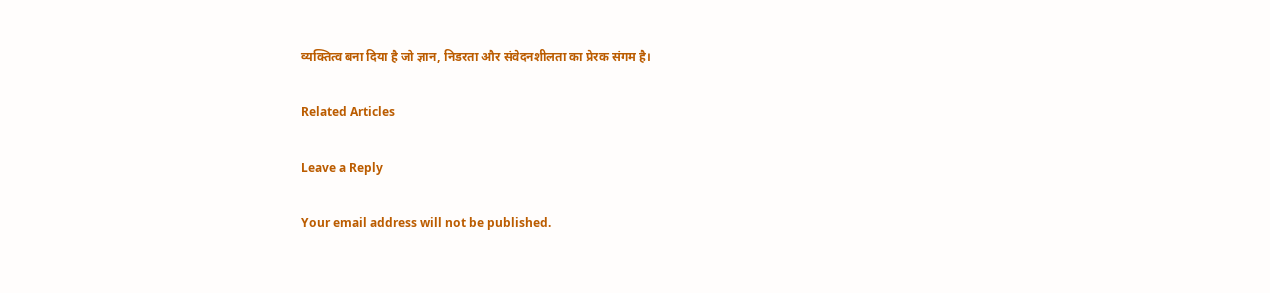व्यक्तित्व बना दिया है जो ज्ञान, निडरता और संवेदनशीलता का प्रेरक संगम है।

Related Articles

Leave a Reply

Your email address will not be published.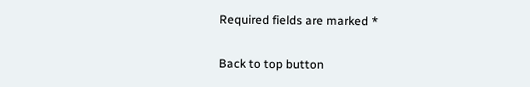Required fields are marked *

Back to top button